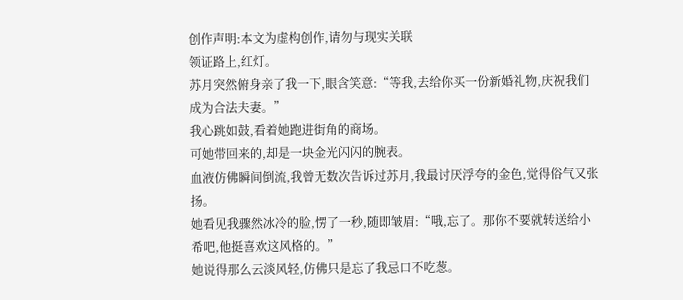创作声明:本文为虚构创作,请勿与现实关联
领证路上,红灯。
苏月突然俯身亲了我一下,眼含笑意:“等我,去给你买一份新婚礼物,庆祝我们成为合法夫妻。”
我心跳如鼓,看着她跑进街角的商场。
可她带回来的,却是一块金光闪闪的腕表。
血液仿佛瞬间倒流,我曾无数次告诉过苏月,我最讨厌浮夸的金色,觉得俗气又张扬。
她看见我骤然冰冷的脸,愣了一秒,随即皱眉:“哦,忘了。那你不要就转送给小希吧,他挺喜欢这风格的。”
她说得那么云淡风轻,仿佛只是忘了我忌口不吃葱。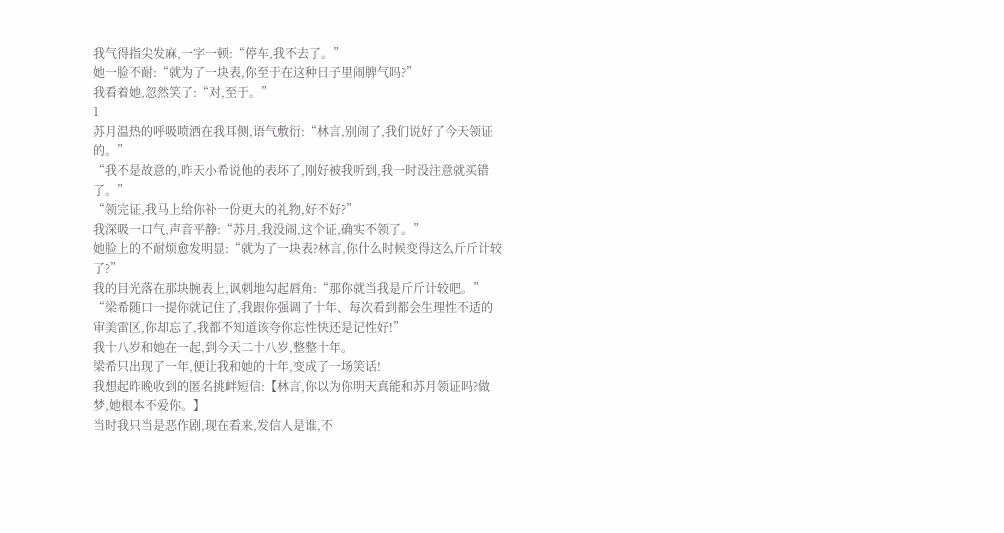我气得指尖发麻,一字一顿:“停车,我不去了。”
她一脸不耐:“就为了一块表,你至于在这种日子里闹脾气吗?”
我看着她,忽然笑了:“对,至于。”
1
苏月温热的呼吸喷洒在我耳侧,语气敷衍:“林言,别闹了,我们说好了今天领证的。”
“我不是故意的,昨天小希说他的表坏了,刚好被我听到,我一时没注意就买错了。”
“领完证,我马上给你补一份更大的礼物,好不好?”
我深吸一口气,声音平静:“苏月,我没闹,这个证,确实不领了。”
她脸上的不耐烦愈发明显:“就为了一块表?林言,你什么时候变得这么斤斤计较了?”
我的目光落在那块腕表上,讽刺地勾起唇角:“那你就当我是斤斤计较吧。”
“梁希随口一提你就记住了,我跟你强调了十年、每次看到都会生理性不适的审美雷区,你却忘了,我都不知道该夸你忘性快还是记性好!”
我十八岁和她在一起,到今天二十八岁,整整十年。
梁希只出现了一年,便让我和她的十年,变成了一场笑话!
我想起昨晚收到的匿名挑衅短信:【林言,你以为你明天真能和苏月领证吗?做梦,她根本不爱你。】
当时我只当是恶作剧,现在看来,发信人是谁,不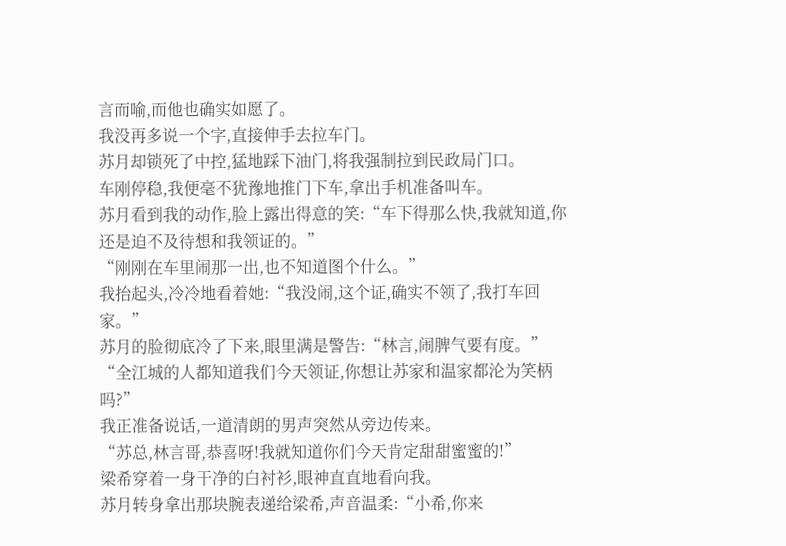言而喻,而他也确实如愿了。
我没再多说一个字,直接伸手去拉车门。
苏月却锁死了中控,猛地踩下油门,将我强制拉到民政局门口。
车刚停稳,我便毫不犹豫地推门下车,拿出手机准备叫车。
苏月看到我的动作,脸上露出得意的笑:“车下得那么快,我就知道,你还是迫不及待想和我领证的。”
“刚刚在车里闹那一出,也不知道图个什么。”
我抬起头,冷冷地看着她:“我没闹,这个证,确实不领了,我打车回家。”
苏月的脸彻底冷了下来,眼里满是警告:“林言,闹脾气要有度。”
“全江城的人都知道我们今天领证,你想让苏家和温家都沦为笑柄吗?”
我正准备说话,一道清朗的男声突然从旁边传来。
“苏总,林言哥,恭喜呀!我就知道你们今天肯定甜甜蜜蜜的!”
梁希穿着一身干净的白衬衫,眼神直直地看向我。
苏月转身拿出那块腕表递给梁希,声音温柔:“小希,你来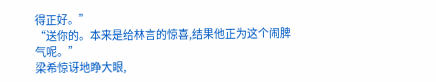得正好。”
“送你的。本来是给林言的惊喜,结果他正为这个闹脾气呢。”
梁希惊讶地睁大眼,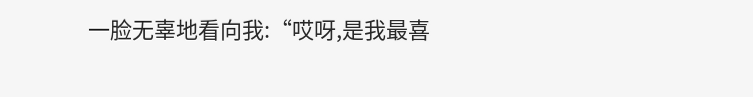一脸无辜地看向我:“哎呀,是我最喜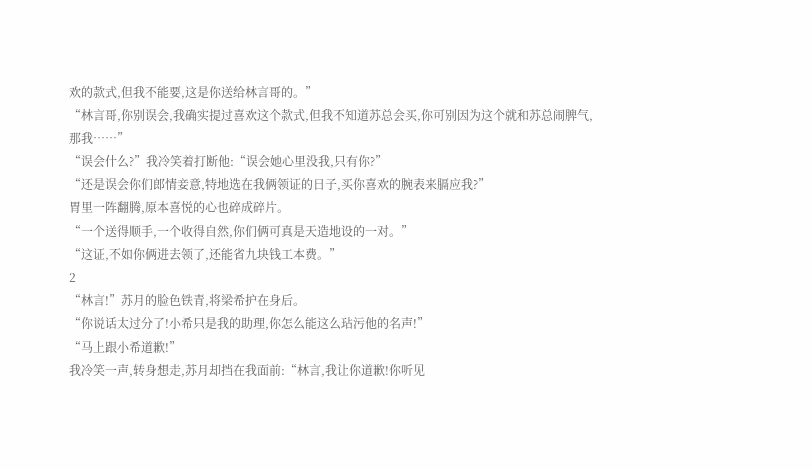欢的款式,但我不能要,这是你送给林言哥的。”
“林言哥,你别误会,我确实提过喜欢这个款式,但我不知道苏总会买,你可别因为这个就和苏总闹脾气,那我……”
“误会什么?”我冷笑着打断他:“误会她心里没我,只有你?”
“还是误会你们郎情妾意,特地选在我俩领证的日子,买你喜欢的腕表来膈应我?”
胃里一阵翻腾,原本喜悦的心也碎成碎片。
“一个送得顺手,一个收得自然,你们俩可真是天造地设的一对。”
“这证,不如你俩进去领了,还能省九块钱工本费。”
2
“林言!”苏月的脸色铁青,将梁希护在身后。
“你说话太过分了!小希只是我的助理,你怎么能这么玷污他的名声!”
“马上跟小希道歉!”
我冷笑一声,转身想走,苏月却挡在我面前:“林言,我让你道歉!你听见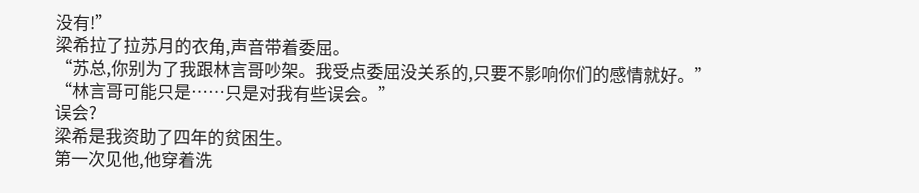没有!”
梁希拉了拉苏月的衣角,声音带着委屈。
“苏总,你别为了我跟林言哥吵架。我受点委屈没关系的,只要不影响你们的感情就好。”
“林言哥可能只是……只是对我有些误会。”
误会?
梁希是我资助了四年的贫困生。
第一次见他,他穿着洗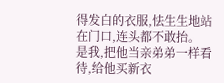得发白的衣服,怯生生地站在门口,连头都不敢抬。
是我,把他当亲弟弟一样看待,给他买新衣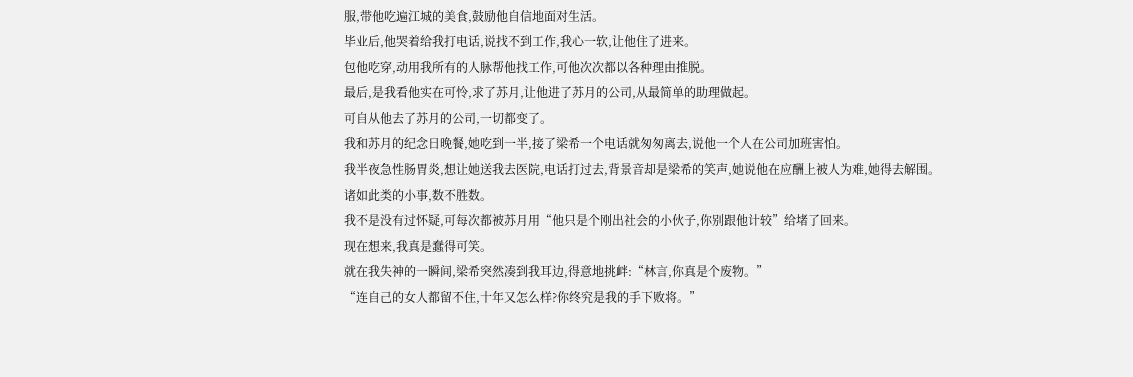服,带他吃遍江城的美食,鼓励他自信地面对生活。
毕业后,他哭着给我打电话,说找不到工作,我心一软,让他住了进来。
包他吃穿,动用我所有的人脉帮他找工作,可他次次都以各种理由推脱。
最后,是我看他实在可怜,求了苏月,让他进了苏月的公司,从最简单的助理做起。
可自从他去了苏月的公司,一切都变了。
我和苏月的纪念日晚餐,她吃到一半,接了梁希一个电话就匆匆离去,说他一个人在公司加班害怕。
我半夜急性肠胃炎,想让她送我去医院,电话打过去,背景音却是梁希的笑声,她说他在应酬上被人为难,她得去解围。
诸如此类的小事,数不胜数。
我不是没有过怀疑,可每次都被苏月用“他只是个刚出社会的小伙子,你别跟他计较”给堵了回来。
现在想来,我真是蠢得可笑。
就在我失神的一瞬间,梁希突然凑到我耳边,得意地挑衅:“林言,你真是个废物。”
“连自己的女人都留不住,十年又怎么样?你终究是我的手下败将。”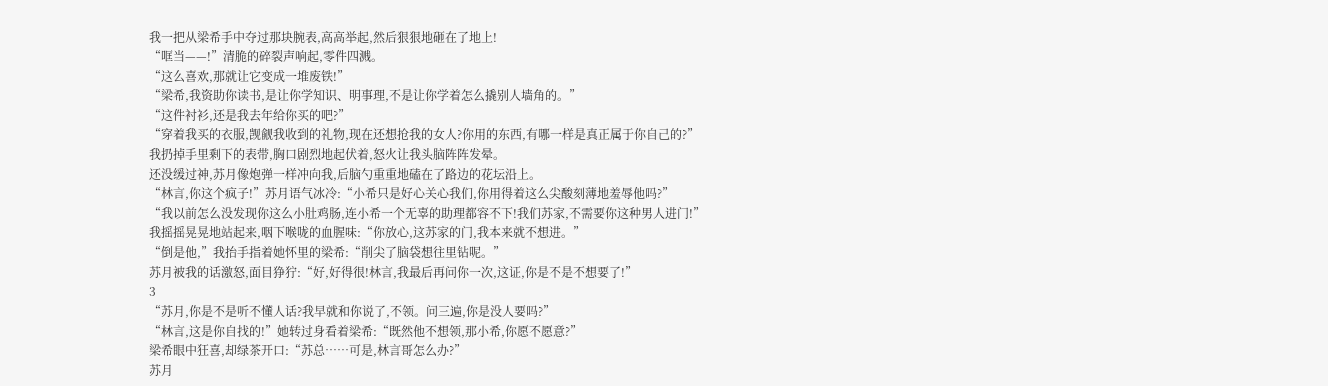我一把从梁希手中夺过那块腕表,高高举起,然后狠狠地砸在了地上!
“哐当——!”清脆的碎裂声响起,零件四溅。
“这么喜欢,那就让它变成一堆废铁!”
“梁希,我资助你读书,是让你学知识、明事理,不是让你学着怎么撬别人墙角的。”
“这件衬衫,还是我去年给你买的吧?”
“穿着我买的衣服,觊觎我收到的礼物,现在还想抢我的女人?你用的东西,有哪一样是真正属于你自己的?”
我扔掉手里剩下的表带,胸口剧烈地起伏着,怒火让我头脑阵阵发晕。
还没缓过神,苏月像炮弹一样冲向我,后脑勺重重地磕在了路边的花坛沿上。
“林言,你这个疯子!”苏月语气冰冷:“小希只是好心关心我们,你用得着这么尖酸刻薄地羞辱他吗?”
“我以前怎么没发现你这么小肚鸡肠,连小希一个无辜的助理都容不下!我们苏家,不需要你这种男人进门!”
我摇摇晃晃地站起来,咽下喉咙的血腥味:“你放心,这苏家的门,我本来就不想进。”
“倒是他,”我抬手指着她怀里的梁希:“削尖了脑袋想往里钻呢。”
苏月被我的话激怒,面目狰狞:“好,好得很!林言,我最后再问你一次,这证,你是不是不想要了!”
3
“苏月,你是不是听不懂人话?我早就和你说了,不领。问三遍,你是没人要吗?”
“林言,这是你自找的!”她转过身看着梁希:“既然他不想领,那小希,你愿不愿意?”
梁希眼中狂喜,却绿茶开口:“苏总……可是,林言哥怎么办?”
苏月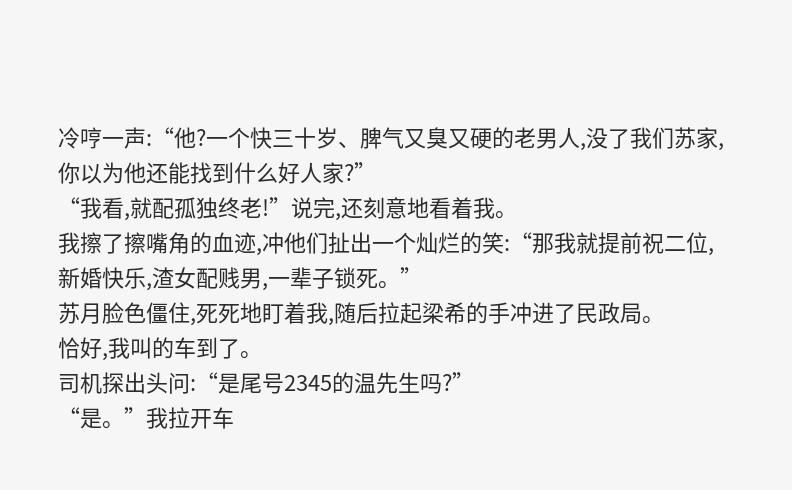冷哼一声:“他?一个快三十岁、脾气又臭又硬的老男人,没了我们苏家,你以为他还能找到什么好人家?”
“我看,就配孤独终老!”说完,还刻意地看着我。
我擦了擦嘴角的血迹,冲他们扯出一个灿烂的笑:“那我就提前祝二位,新婚快乐,渣女配贱男,一辈子锁死。”
苏月脸色僵住,死死地盯着我,随后拉起梁希的手冲进了民政局。
恰好,我叫的车到了。
司机探出头问:“是尾号2345的温先生吗?”
“是。”我拉开车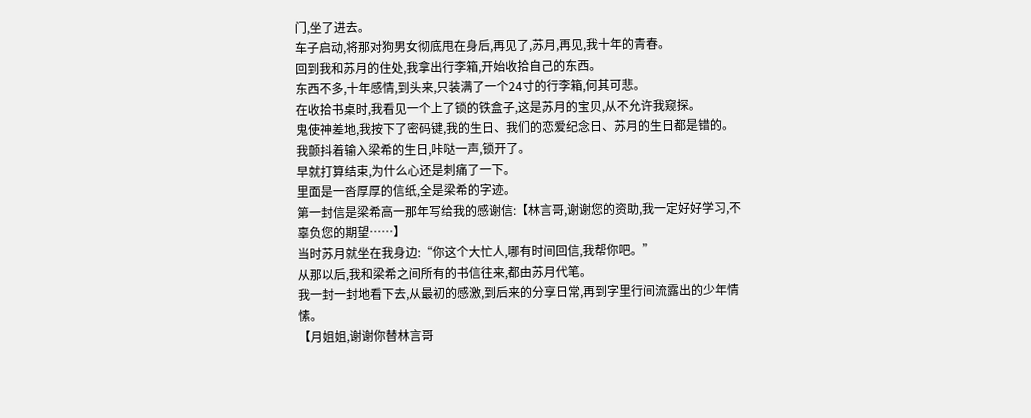门,坐了进去。
车子启动,将那对狗男女彻底甩在身后,再见了,苏月,再见,我十年的青春。
回到我和苏月的住处,我拿出行李箱,开始收拾自己的东西。
东西不多,十年感情,到头来,只装满了一个24寸的行李箱,何其可悲。
在收拾书桌时,我看见一个上了锁的铁盒子,这是苏月的宝贝,从不允许我窥探。
鬼使神差地,我按下了密码键,我的生日、我们的恋爱纪念日、苏月的生日都是错的。
我颤抖着输入梁希的生日,咔哒一声,锁开了。
早就打算结束,为什么心还是刺痛了一下。
里面是一沓厚厚的信纸,全是梁希的字迹。
第一封信是梁希高一那年写给我的感谢信:【林言哥,谢谢您的资助,我一定好好学习,不辜负您的期望……】
当时苏月就坐在我身边:“你这个大忙人,哪有时间回信,我帮你吧。”
从那以后,我和梁希之间所有的书信往来,都由苏月代笔。
我一封一封地看下去,从最初的感激,到后来的分享日常,再到字里行间流露出的少年情愫。
【月姐姐,谢谢你替林言哥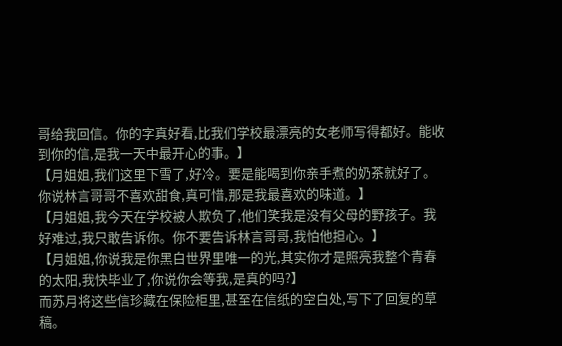哥给我回信。你的字真好看,比我们学校最漂亮的女老师写得都好。能收到你的信,是我一天中最开心的事。】
【月姐姐,我们这里下雪了,好冷。要是能喝到你亲手煮的奶茶就好了。你说林言哥哥不喜欢甜食,真可惜,那是我最喜欢的味道。】
【月姐姐,我今天在学校被人欺负了,他们笑我是没有父母的野孩子。我好难过,我只敢告诉你。你不要告诉林言哥哥,我怕他担心。】
【月姐姐,你说我是你黑白世界里唯一的光,其实你才是照亮我整个青春的太阳,我快毕业了,你说你会等我,是真的吗?】
而苏月将这些信珍藏在保险柜里,甚至在信纸的空白处,写下了回复的草稿。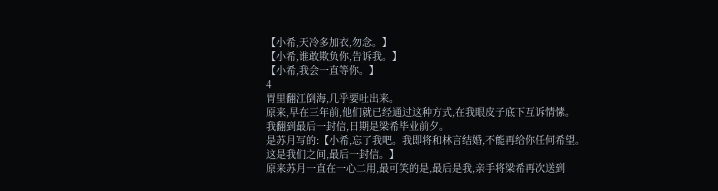【小希,天冷多加衣,勿念。】
【小希,谁敢欺负你,告诉我。】
【小希,我会一直等你。】
4
胃里翻江倒海,几乎要吐出来。
原来,早在三年前,他们就已经通过这种方式,在我眼皮子底下互诉情愫。
我翻到最后一封信,日期是梁希毕业前夕。
是苏月写的:【小希,忘了我吧。我即将和林言结婚,不能再给你任何希望。这是我们之间,最后一封信。】
原来苏月一直在一心二用,最可笑的是,最后是我,亲手将梁希再次送到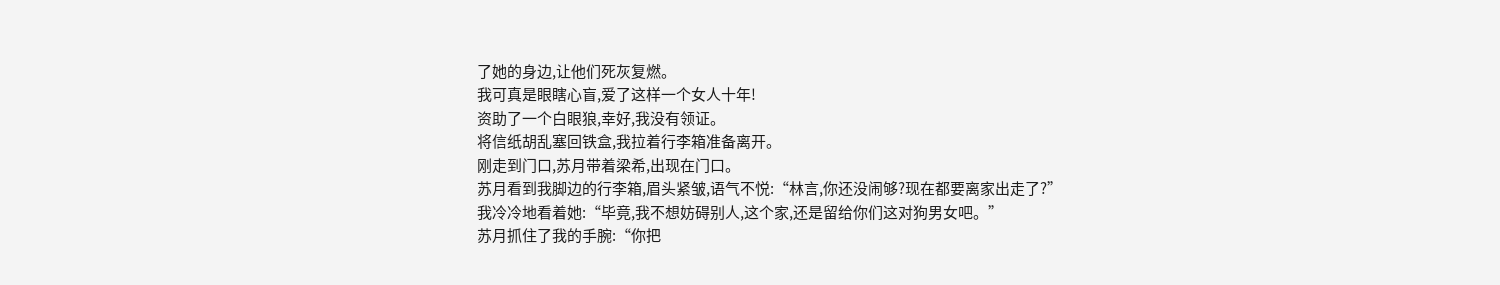了她的身边,让他们死灰复燃。
我可真是眼瞎心盲,爱了这样一个女人十年!
资助了一个白眼狼,幸好,我没有领证。
将信纸胡乱塞回铁盒,我拉着行李箱准备离开。
刚走到门口,苏月带着梁希,出现在门口。
苏月看到我脚边的行李箱,眉头紧皱,语气不悦:“林言,你还没闹够?现在都要离家出走了?”
我冷冷地看着她:“毕竟,我不想妨碍别人,这个家,还是留给你们这对狗男女吧。”
苏月抓住了我的手腕:“你把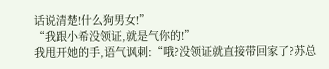话说清楚!什么狗男女!”
“我跟小希没领证,就是气你的!”
我甩开她的手,语气讽刺:“哦?没领证就直接带回家了?苏总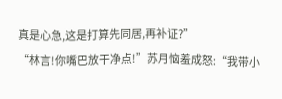真是心急,这是打算先同居,再补证?”
“林言!你嘴巴放干净点!”苏月恼羞成怒:“我带小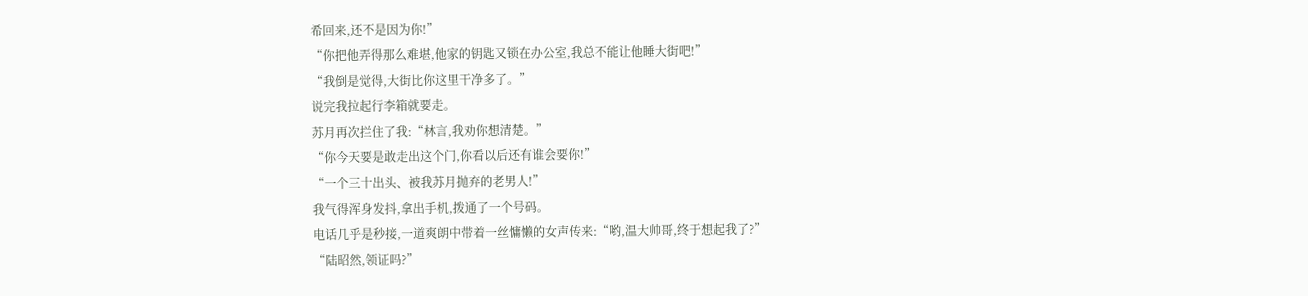希回来,还不是因为你!”
“你把他弄得那么难堪,他家的钥匙又锁在办公室,我总不能让他睡大街吧!”
“我倒是觉得,大街比你这里干净多了。”
说完我拉起行李箱就要走。
苏月再次拦住了我:“林言,我劝你想清楚。”
“你今天要是敢走出这个门,你看以后还有谁会要你!”
“一个三十出头、被我苏月抛弃的老男人!”
我气得浑身发抖,拿出手机,拨通了一个号码。
电话几乎是秒接,一道爽朗中带着一丝慵懒的女声传来:“哟,温大帅哥,终于想起我了?”
“陆昭然,领证吗?”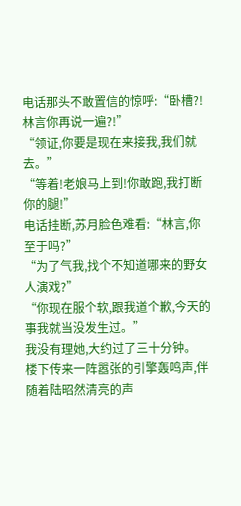电话那头不敢置信的惊呼:“卧槽?!林言你再说一遍?!”
“领证,你要是现在来接我,我们就去。”
“等着!老娘马上到!你敢跑,我打断你的腿!”
电话挂断,苏月脸色难看:“林言,你至于吗?”
“为了气我,找个不知道哪来的野女人演戏?”
“你现在服个软,跟我道个歉,今天的事我就当没发生过。”
我没有理她,大约过了三十分钟。
楼下传来一阵嚣张的引擎轰鸣声,伴随着陆昭然清亮的声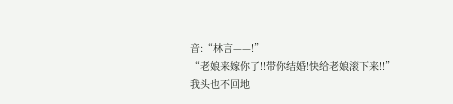音:“林言——!”
“老娘来嫁你了!!带你结婚!快给老娘滚下来!!”
我头也不回地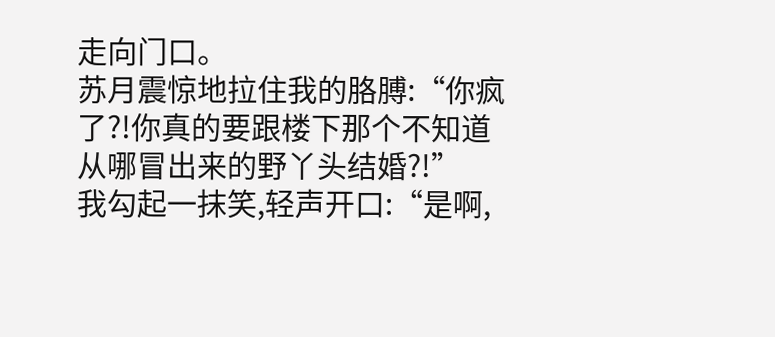走向门口。
苏月震惊地拉住我的胳膊:“你疯了?!你真的要跟楼下那个不知道从哪冒出来的野丫头结婚?!”
我勾起一抹笑,轻声开口:“是啊,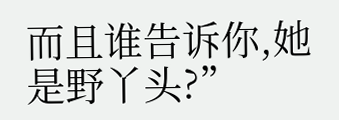而且谁告诉你,她是野丫头?”